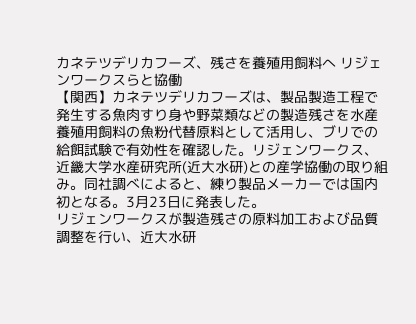カネテツデリカフーズ、残さを養殖用飼料へ リジェンワークスらと協働
【関西】カネテツデリカフーズは、製品製造工程で発生する魚肉すり身や野菜類などの製造残さを水産養殖用飼料の魚粉代替原料として活用し、ブリでの給餌試験で有効性を確認した。リジェンワークス、近畿大学水産研究所(近大水研)との産学協働の取り組み。同社調べによると、練り製品メーカーでは国内初となる。3月23日に発表した。
リジェンワークスが製造残さの原料加工および品質調整を行い、近大水研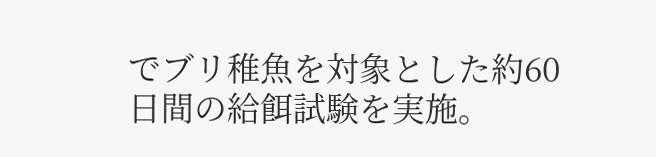でブリ稚魚を対象とした約60日間の給餌試験を実施。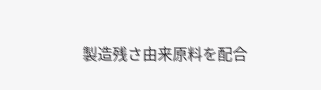製造残さ由来原料を配合